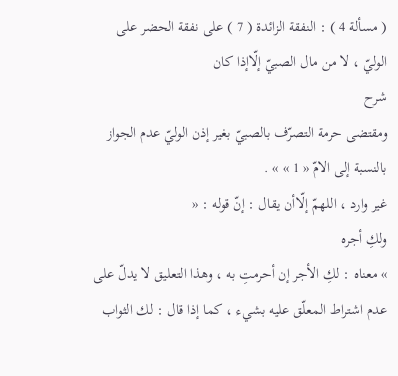( مسألة 4 ) : النفقة الزائدة ( 7 ) على نفقة الحضر على الوليّ ، لا من مال الصبيّ إلّاإذا كان
شرح
ومقتضى حرمة التصرّف بالصبيّ بغير إذن الوليّ عدم الجواز بالنسبة إلى الامّ « 1 » » .
غير وارد ، اللهمّ إلّاأن يقال : إنّ قوله : «
ولكِ أجره
» معناه : لكِ الأجر إن أحرمتِ به ، وهذا التعليق لا يدلّ على عدم اشتراط المعلّق عليه بشيء ، كما إذا قال : لك الثواب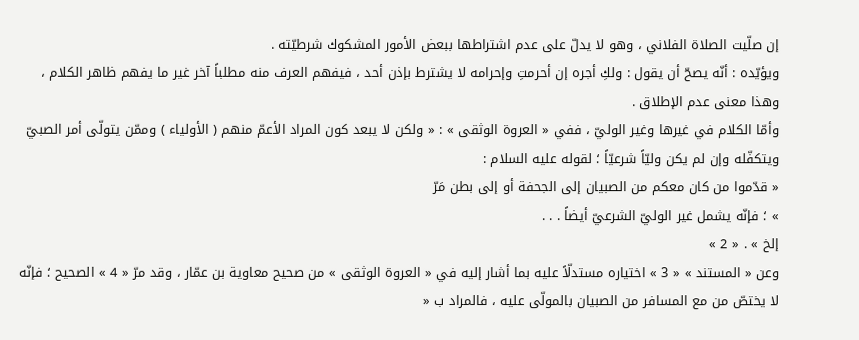إن صلّيت الصلاة الفلاني ، وهو لا يدلّ على عدم اشتراطها ببعض الأمور المشكوك شرطيّته .
ويؤيّده : أنّه يصحّ أن يقول : ولكِ أجره إن أحرمتِ وإحرامه لا يشترط بإذن أحد ، فيفهم العرف منه مطلباً آخر غير ما يفهم ظاهر الكلام ، وهذا معنى عدم الإطلاق .
وأمّا الكلام في غيرها وغير الوليّ ، ففي « العروة الوثقى » : « ولكن لا يبعد كون المراد الأعمّ منهم ( الأولياء ) وممّن يتولّى أمر الصبيّ ويتكفّله وإن لم يكن وليّاً شرعيّاً ؛ لقوله عليه السلام :
« قدّموا من كان معكم من الصبيان إلى الجحفة أو إلى بطن مَرّ
» ؛ فإنّه يشمل غير الوليّ الشرعيّ أيضاً . . .
إلخ » . « 2 »
وعن « المستند » « 3 » اختياره مستدلّاً عليه بما أشار إليه في « العروة الوثقى » من صحيح معاوية بن عمّار ، وقد مرّ « 4 » الصحيح ؛ فإنّه لا يختصّ من مع المسافر من الصبيان بالمولّى عليه ، فالمراد ب «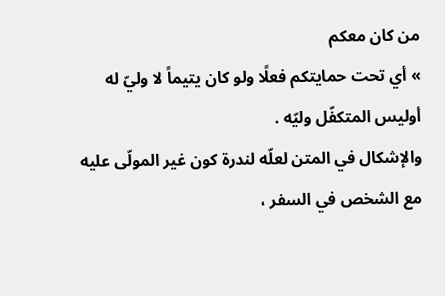من كان معكم
» أي تحت حمايتكم فعلًا ولو كان يتيماً لا وليّ له أوليس المتكفّل وليّه .
والإشكال في المتن لعلّه لندرة كون غير المولّى عليه مع الشخص في السفر ،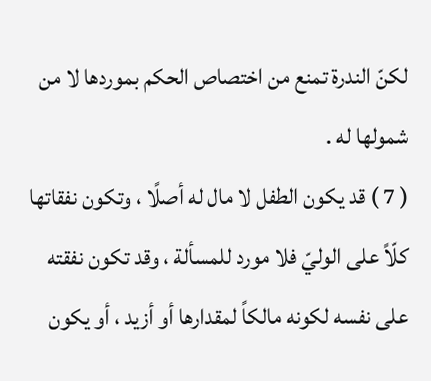لكنّ الندرة تمنع من اختصاص الحكم بموردها لا من شمولها له .
( 7 ) قد يكون الطفل لا مال له أصلًا ، وتكون نفقاتها كلّاً على الوليّ فلا مورد للمسألة ، وقد تكون نفقته على نفسه لكونه مالكاً لمقدارها أو أزيد ، أو يكون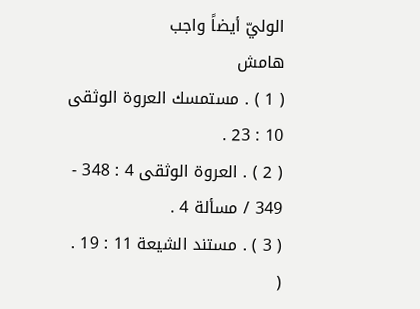الوليّ أيضاً واجب
هامش
( 1 ) . مستمسك العروة الوثقى 10 : 23 .
( 2 ) . العروة الوثقى 4 : 348 - 349 / مسألة 4 .
( 3 ) . مستند الشيعة 11 : 19 .
(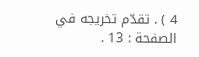4 ) . تقدّم تخريجه في الصفحة : 13 .